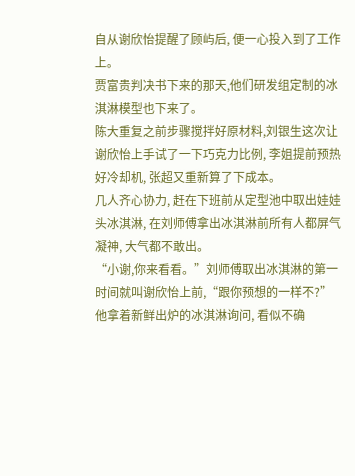自从谢欣怡提醒了顾屿后, 便一心投入到了工作上。
贾富贵判决书下来的那天,他们研发组定制的冰淇淋模型也下来了。
陈大重复之前步骤搅拌好原材料,刘银生这次让谢欣怡上手试了一下巧克力比例, 李姐提前预热好冷却机, 张超又重新算了下成本。
几人齐心协力, 赶在下班前从定型池中取出娃娃头冰淇淋, 在刘师傅拿出冰淇淋前所有人都屏气凝神, 大气都不敢出。
“小谢,你来看看。”刘师傅取出冰淇淋的第一时间就叫谢欣怡上前,“跟你预想的一样不?”
他拿着新鲜出炉的冰淇淋询问, 看似不确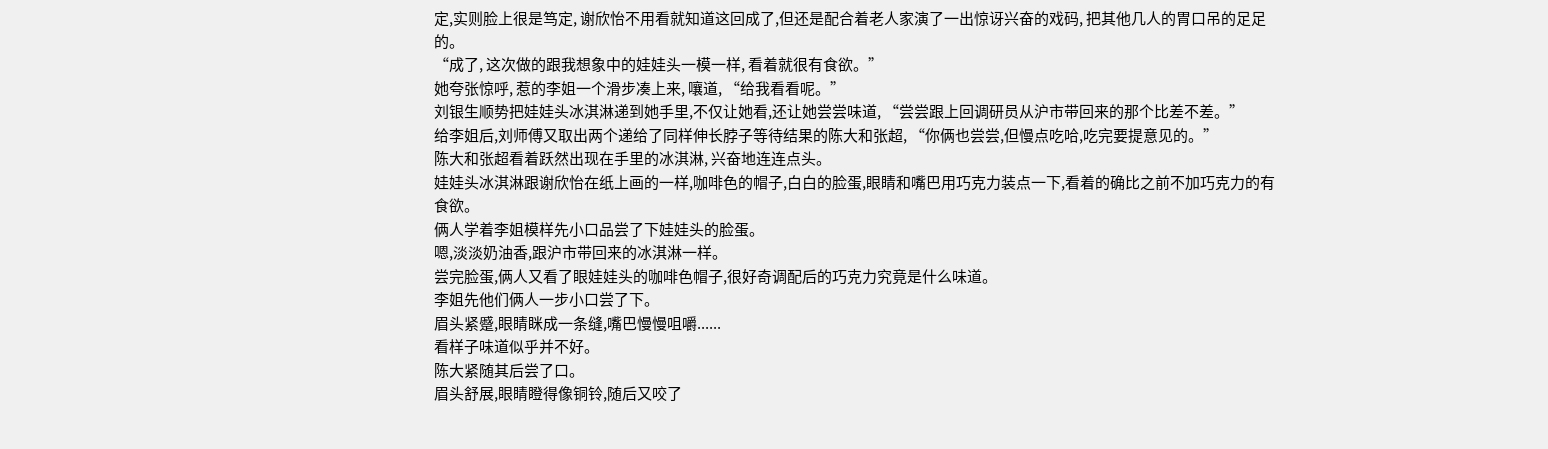定,实则脸上很是笃定, 谢欣怡不用看就知道这回成了,但还是配合着老人家演了一出惊讶兴奋的戏码, 把其他几人的胃口吊的足足的。
“成了, 这次做的跟我想象中的娃娃头一模一样, 看着就很有食欲。”
她夸张惊呼, 惹的李姐一个滑步凑上来, 嚷道, “给我看看呢。”
刘银生顺势把娃娃头冰淇淋递到她手里,不仅让她看,还让她尝尝味道, “尝尝跟上回调研员从沪市带回来的那个比差不差。”
给李姐后,刘师傅又取出两个递给了同样伸长脖子等待结果的陈大和张超, “你俩也尝尝,但慢点吃哈,吃完要提意见的。”
陈大和张超看着跃然出现在手里的冰淇淋, 兴奋地连连点头。
娃娃头冰淇淋跟谢欣怡在纸上画的一样,咖啡色的帽子,白白的脸蛋,眼睛和嘴巴用巧克力装点一下,看着的确比之前不加巧克力的有食欲。
俩人学着李姐模样先小口品尝了下娃娃头的脸蛋。
嗯,淡淡奶油香,跟沪市带回来的冰淇淋一样。
尝完脸蛋,俩人又看了眼娃娃头的咖啡色帽子,很好奇调配后的巧克力究竟是什么味道。
李姐先他们俩人一步小口尝了下。
眉头紧蹙,眼睛眯成一条缝,嘴巴慢慢咀嚼......
看样子味道似乎并不好。
陈大紧随其后尝了口。
眉头舒展,眼睛瞪得像铜铃,随后又咬了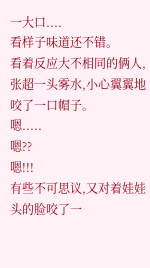一大口....
看样子味道还不错。
看着反应大不相同的俩人,张超一头雾水,小心翼翼地咬了一口帽子。
嗯.....
嗯??
嗯!!!
有些不可思议,又对着娃娃头的脸咬了一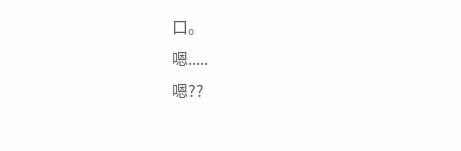口。
嗯.....
嗯??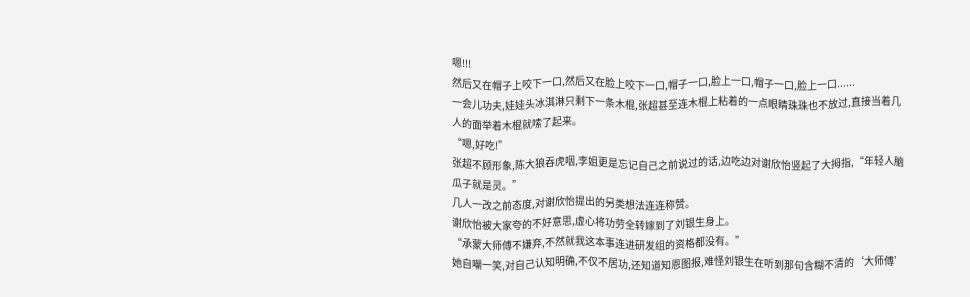嗯!!!
然后又在帽子上咬下一口,然后又在脸上咬下一口,帽子一口,脸上一口,帽子一口,脸上一口......
一会儿功夫,娃娃头冰淇淋只剩下一条木棍,张超甚至连木棍上粘着的一点眼睛珠珠也不放过,直接当着几人的面举着木棍就嗦了起来。
“嗯,好吃!”
张超不顾形象,陈大狼吞虎咽,李姐更是忘记自己之前说过的话,边吃边对谢欣怡竖起了大拇指,“年轻人脑瓜子就是灵。”
几人一改之前态度,对谢欣怡提出的另类想法连连称赞。
谢欣怡被大家夸的不好意思,虚心将功劳全转嫁到了刘银生身上。
“承蒙大师傅不嫌弃,不然就我这本事连进研发组的资格都没有。”
她自嘲一笑,对自己认知明确,不仅不居功,还知道知恩图报,难怪刘银生在听到那句含糊不清的‘大师傅’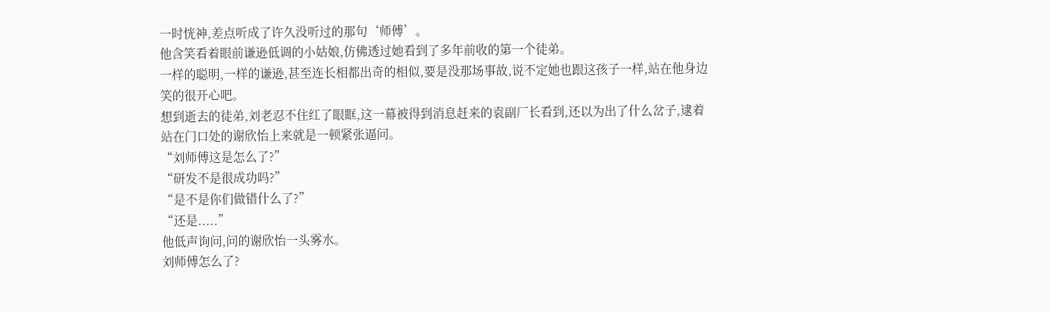一时恍神,差点听成了许久没听过的那句‘师傅’。
他含笑看着眼前谦逊低调的小姑娘,仿佛透过她看到了多年前收的第一个徒弟。
一样的聪明,一样的谦逊,甚至连长相都出奇的相似,要是没那场事故,说不定她也跟这孩子一样,站在他身边笑的很开心吧。
想到逝去的徒弟,刘老忍不住红了眼眶,这一幕被得到消息赶来的袁副厂长看到,还以为出了什么岔子,逮着站在门口处的谢欣怡上来就是一顿紧张逼问。
“刘师傅这是怎么了?”
“研发不是很成功吗?”
“是不是你们做错什么了?”
“还是.....”
他低声询问,问的谢欣怡一头雾水。
刘师傅怎么了?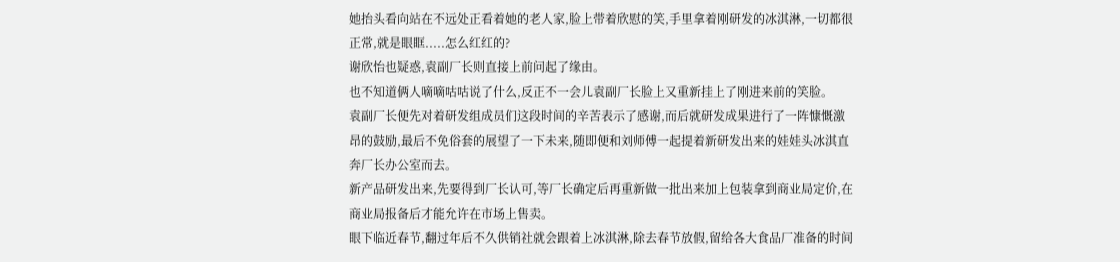她抬头看向站在不远处正看着她的老人家,脸上带着欣慰的笑,手里拿着刚研发的冰淇淋,一切都很正常,就是眼眶.....怎么红红的?
谢欣怡也疑惑,袁副厂长则直接上前问起了缘由。
也不知道俩人嘀嘀咕咕说了什么,反正不一会儿袁副厂长脸上又重新挂上了刚进来前的笑脸。
袁副厂长便先对着研发组成员们这段时间的辛苦表示了感谢,而后就研发成果进行了一阵慷慨激昂的鼓励,最后不免俗套的展望了一下未来,随即便和刘师傅一起提着新研发出来的娃娃头冰淇直奔厂长办公室而去。
新产品研发出来,先要得到厂长认可,等厂长确定后再重新做一批出来加上包装拿到商业局定价,在商业局报备后才能允许在市场上售卖。
眼下临近春节,翻过年后不久供销社就会跟着上冰淇淋,除去春节放假,留给各大食品厂准备的时间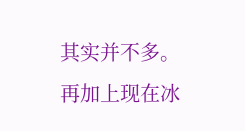其实并不多。
再加上现在冰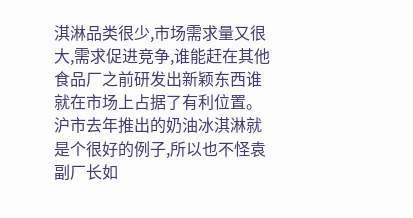淇淋品类很少,市场需求量又很大,需求促进竞争,谁能赶在其他食品厂之前研发出新颖东西谁就在市场上占据了有利位置。
沪市去年推出的奶油冰淇淋就是个很好的例子,所以也不怪袁副厂长如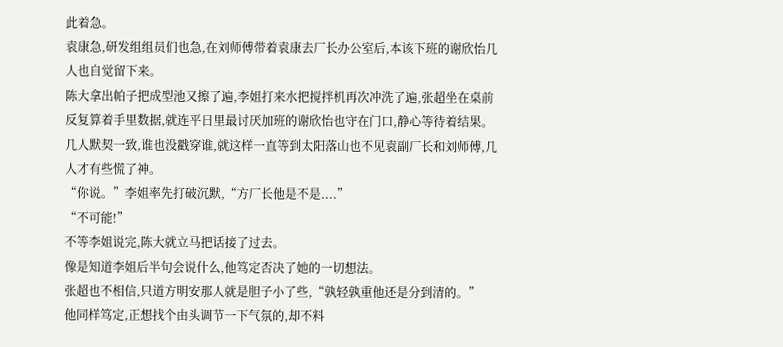此着急。
袁康急,研发组组员们也急,在刘师傅带着袁康去厂长办公室后,本该下班的谢欣怡几人也自觉留下来。
陈大拿出帕子把成型池又擦了遍,李姐打来水把搅拌机再次冲洗了遍,张超坐在桌前反复算着手里数据,就连平日里最讨厌加班的谢欣怡也守在门口,静心等待着结果。
几人默契一致,谁也没戳穿谁,就这样一直等到太阳落山也不见袁副厂长和刘师傅,几人才有些慌了神。
“你说。”李姐率先打破沉默,“方厂长他是不是....”
“不可能!”
不等李姐说完,陈大就立马把话接了过去。
像是知道李姐后半句会说什么,他笃定否决了她的一切想法。
张超也不相信,只道方明安那人就是胆子小了些,“孰轻孰重他还是分到清的。”
他同样笃定,正想找个由头调节一下气氛的,却不料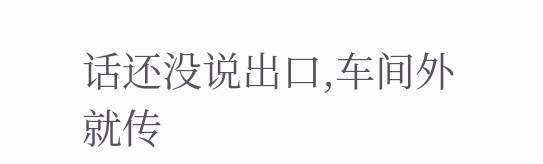话还没说出口,车间外就传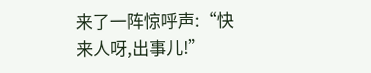来了一阵惊呼声:“快来人呀,出事儿!”